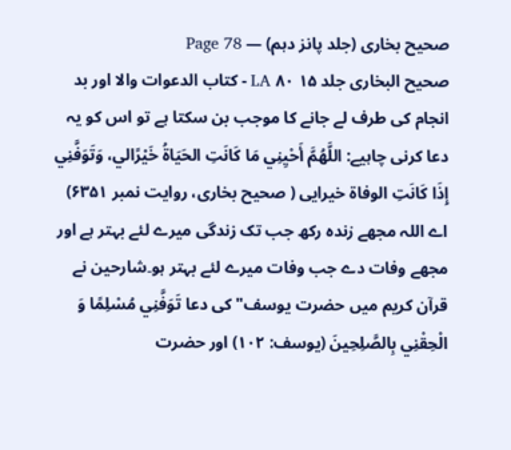صحیح بخاری (جلد پانز دہم) — Page 78
صحیح البخاری جلد ۱۵ LA ۸۰ - كتاب الدعوات والا اور بد انجام کی طرف لے جانے کا موجب بن سکتا ہے تو اس کو یہ دعا کرنی چاہیے: اللَّهُمَّ أَحْيِنِي مَا كَانَتِ الحَيَاةُ خَيْرًالي، وَتَوَفَّنِي إِذَا كَانَتِ الوفاة خيرایی ( صحیح بخاری، روایت نمبر ۶۳۵۱) اے اللہ مجھے زندہ رکھ جب تک زندگی میرے لئے بہتر ہے اور مجھے وفات دے جب وفات میرے لئے بہتر ہو۔شارحین نے قرآن کریم میں حضرت یوسف" کی دعا تَوَفَّنِي مُسْلِمًا وَ الْحِقْنِي بِالصَّلِحِينَ (یوسف: ۱۰۲) اور حضرت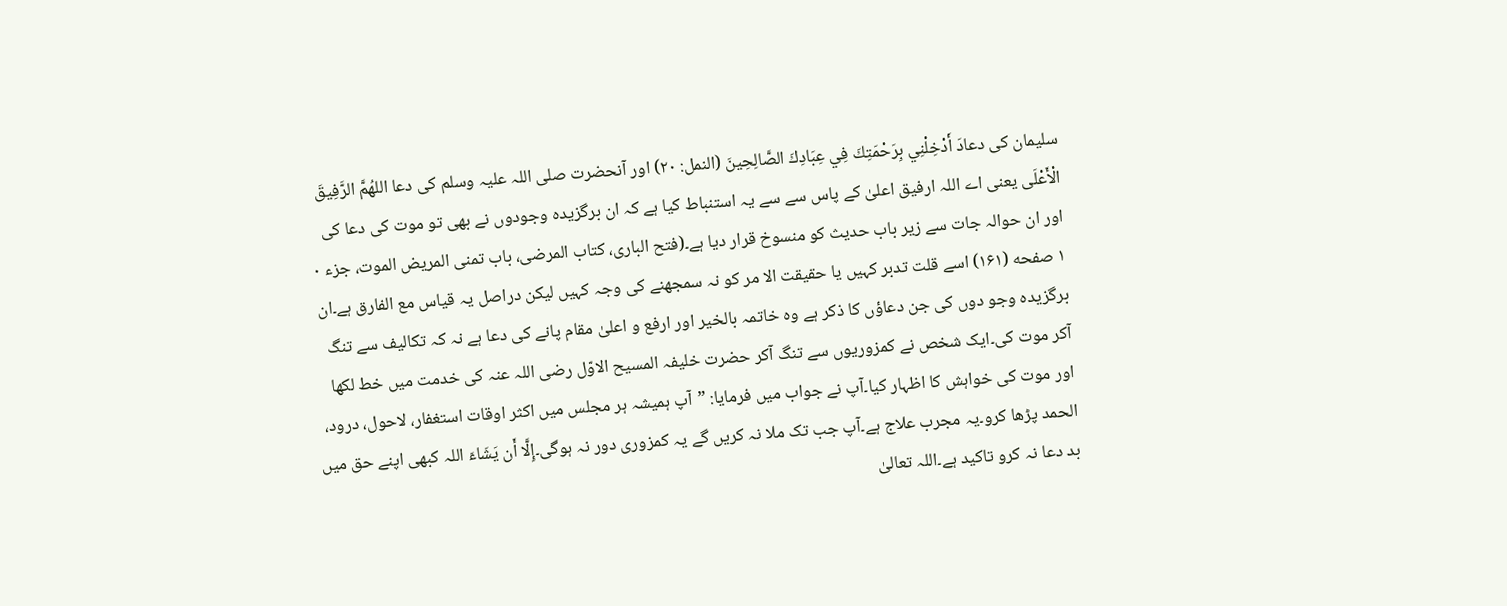سلیمان کی دعادَ أَدْخِلْنِي بِرَحْمَتِكَ فِي عِبَادِكَ الصَّالِحِينَ (النمل: ۲۰) اور آنحضرت صلی اللہ علیہ وسلم کی دعا اللهُمَّ الرَّفِيقَ الْأَعْلَى یعنی اے اللہ ارفیق اعلیٰ کے پاس سے سے یہ استنباط کیا ہے کہ ان برگزیدہ وجودوں نے بھی تو موت کی دعا کی اور ان حوالہ جات سے زیر باب حدیث کو منسوخ قرار دیا ہے۔(فتح الباری، کتاب المرضى، باب تمنى المريض الموت، جزء ۰ ۱ صفحه (۱۶۱) اسے قلت تدبر کہیں یا حقیقت الا مر کو نہ سمجھنے کی وجہ کہیں لیکن دراصل یہ قیاس مع الفارق ہے۔ان برگزیدہ وجو دوں کی جن دعاؤں کا ذکر ہے وہ خاتمہ بالخیر اور ارفع و اعلیٰ مقام پانے کی دعا ہے نہ کہ تکالیف سے تنگ آکر موت کی۔ایک شخص نے کمزوریوں سے تنگ آکر حضرت خلیفہ المسیح الاوّل رضی اللہ عنہ کی خدمت میں خط لکھا اور موت کی خواہش کا اظہار کیا۔آپ نے جواب میں فرمایا: ”آپ ہمیشہ ہر مجلس میں اکثر اوقات استغفار، لاحول، درود، الحمد پڑھا کرو۔یہ مجرب علاج ہے۔آپ جب تک ملا نہ کریں گے یہ کمزوری دور نہ ہوگی۔إِلَّا أَن يَشَاءَ اللہ کبھی اپنے حق میں بد دعا نہ کرو تاکید ہے۔اللہ تعالیٰ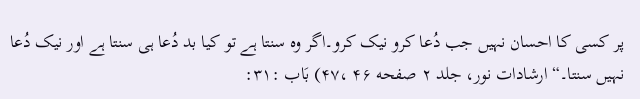پر کسی کا احسان نہیں جب دُعا کرو نیک کرو۔اگر وہ سنتا ہے تو کیا بد دُعا ہی سنتا ہے اور نیک دُعا نہیں سنتا۔“ ارشادات نور، جلد ۲ صفحه ۴۶ ،۴۷) بَاب :۳۱: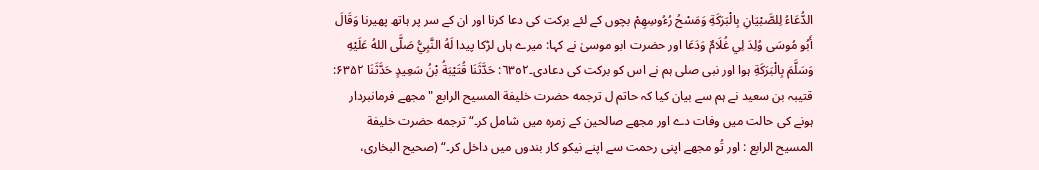الدُّعَاءُ لِلصَّبْيَانِ بِالْبَرَكَةِ وَمَسْحُ رُءُوسِهِمْ بچوں کے لئے برکت کی دعا کرنا اور ان کے سر پر ہاتھ پھیرنا وَقَالَ أَبُو مُوسَى وُلِدَ لِي غُلَامٌ وَدَعَا اور حضرت ابو موسیٰ نے کہا: میرے ہاں لڑکا پیدا لَهُ النَّبِيُّ صَلَّى اللهُ عَلَيْهِ وَسَلَّمَ بِالْبَرَكَةِ ہوا اور نبی صلی ہم نے اس کو برکت کی دعادی۔٦٣٥٢: حَدَّثَنَا قُتَيْبَةُ بْنُ سَعِيدٍ حَدَّثَنَا ۶۳۵۲: قتیبہ بن سعید نے ہم سے بیان کیا کہ حاتم ل ترجمه حضرت خلیفة المسیح الرابع " مجھے فرمانبردار ہونے کی حالت میں وفات دے اور مجھے صالحین کے زمرہ میں شامل کر۔“ ترجمه حضرت خلیفة المسیح الرابع : اور تُو مجھے اپنی رحمت سے اپنے نیکو کار بندوں میں داخل کر۔“ (صحیح البخاری،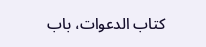کتاب الدعوات، باب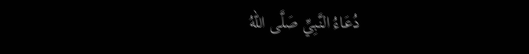دُعَاءُ النَّبِيِّ صَلَّى اللهُ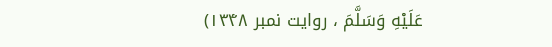عَلَيْهِ وَسَلَّمَ ، روایت نمبر ۱۳۴۸)